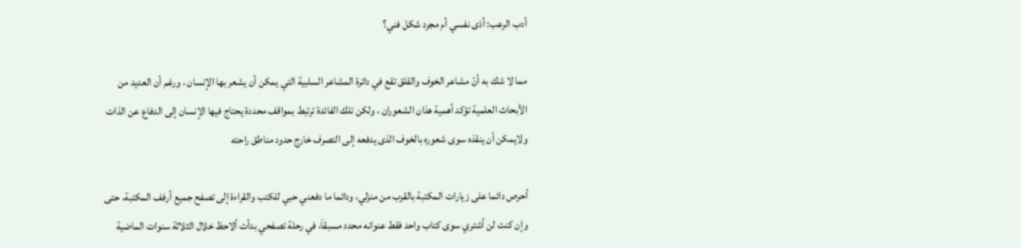أدب الرعب: أذى نفسي أم مجرد شكل فني؟

مما لا شك به أنّ مشاعر الخوف والقلق تقع في دائرة المشاعر السلبية التي يمكن أن يشعر بها الإنسان ، ورغم أن العديد من الأبحاث العلمية تؤكد أهمية هذان الشعوران ، ولكن تلك الفائدة ترتبط بمواقف محددة يحتاج فيها الإنسان إلى الدفاع عن الذات ولايمكن أن ينقذه سوى شعوره بالخوف الذى يدفعه إلى التصرف خارج حدود مناطق راحته

أحرص دائما على زيارات المكتبة بالقرب من منزلي، ودائما ما دفعني حبي للكتب والقراءة إلى تصفح جميع أرفف المكتبة، حتى وإن كنت لن أشتري سوى كتاب واحد فقط عنوانه محدد مسبقاَ، في رحلة تصفحي بدأت ألاحظ خلال الثلاثة سنوات الماضية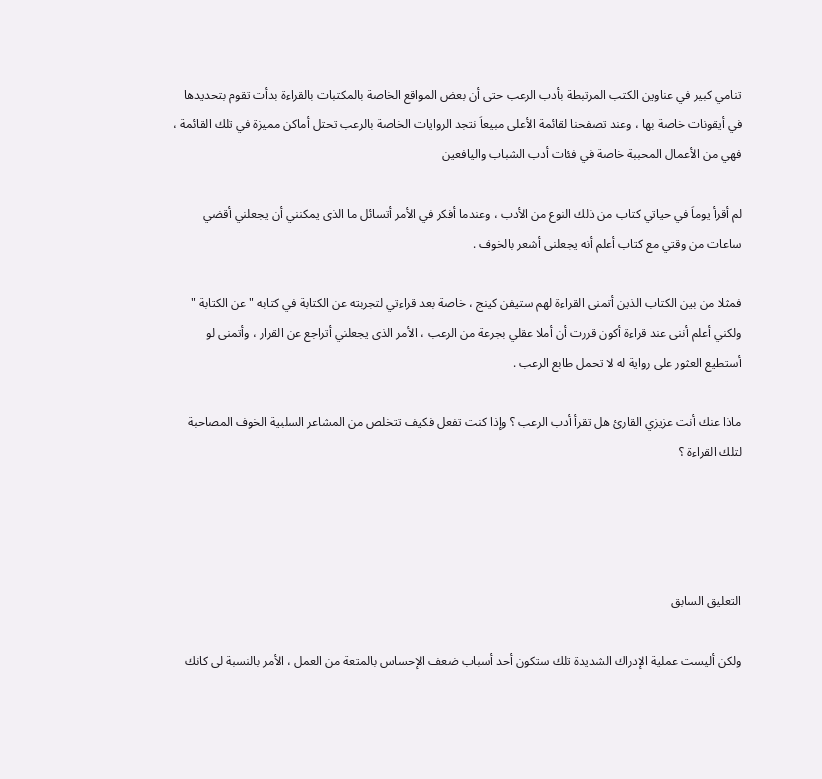تنامي كبير في عناوين الكتب المرتبطة بأدب الرعب حتى أن بعض المواقع الخاصة بالمكتبات بالقراءة بدأت تقوم بتحديدها في أيقونات خاصة بها ، وعند تصفحنا لقائمة الأعلى مبيعاَ نتجد الروايات الخاصة بالرعب تحتل أماكن مميزة في تلك القائمة ، فهي من الأعمال المحببة خاصة في فئات أدب الشباب واليافعين

لم أقرأ يوماَ في حياتي كتاب من ذلك النوع من الأدب ، وعندما أفكر في الأمر أتسائل ما الذى يمكنني أن يجعلني أقضي ساعات من وقتي مع كتاب أعلم أنه يجعلنى أشعر بالخوف .

فمثلا من بين الكتاب الذين أتمنى القراءة لهم ستيفن كينج ، خاصة بعد قراءتي لتجربته عن الكتابة في كتابه " عن الكتابة " ولكني أعلم أننى عند قراءة أكون قررت أن أملا عقلي بجرعة من الرعب ، الأمر الذى يجعلني أتراجع عن القرار ، وأتمنى لو أستطيع العثور على رواية له لا تحمل طابع الرعب .

ماذا عنك أنت عزيزي القارئ هل تقرأ أدب الرعب ؟ وإذا كنت تفعل فكيف تتخلص من المشاعر السلبية الخوف المصاحبة لتلك القراءة ؟




التعليق السابق

ولكن أليست عملية الإدراك الشديدة تلك ستكون أحد أسباب ضعف الإحساس بالمتعة من العمل ، الأمر بالنسبة لى كانك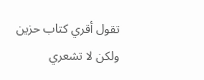تقول أقري كتاب حزين ولكن لا تشعري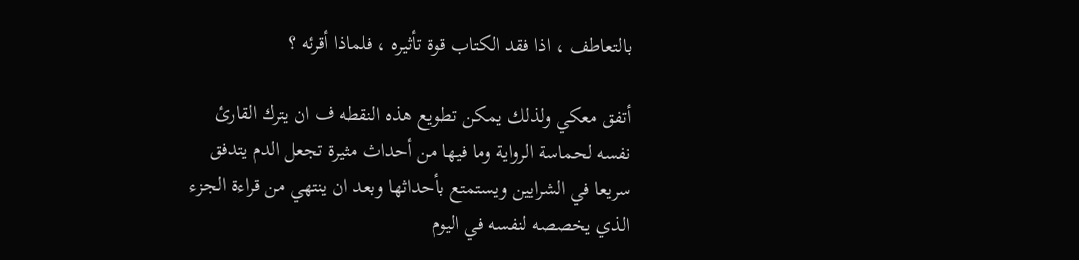بالتعاطف ، اذا فقد الكتاب قوة تأثيره ، فلماذا أقرئه ؟

أتفق معكي ولذلك يمكن تطويع هذه النقطه ف ان يترك القارئ نفسه لحماسة الرواية وما فيها من أحداث مثيرة تجعل الدم يتدفق سريعا في الشرايين ويستمتع بأحداثها وبعد ان ينتهي من قراءة الجزء الذي يخصصه لنفسه في اليوم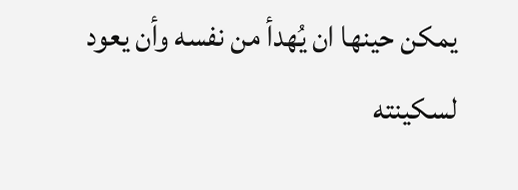يمكن حينها ان يُهدأ من نفسه وأن يعود لسكينته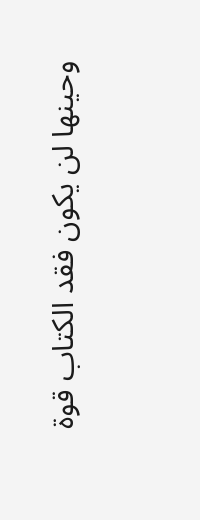وحينها لن يكون فقد الكتاب قوة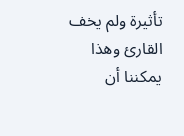تأثيرة ولم يخف القارئ وهذا يمكننا أن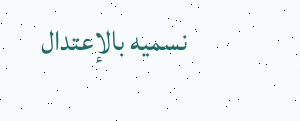نسميه بالإعتدال